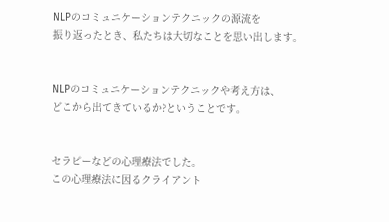NLPのコミュニケーションテクニックの源流を
振り返ったとき、私たちは大切なことを思い出します。


NLPのコミュニケーションテクニックや考え方は、
どこから出てきているか?ということです。


セラピーなどの心理療法でした。
この心理療法に因るクライアント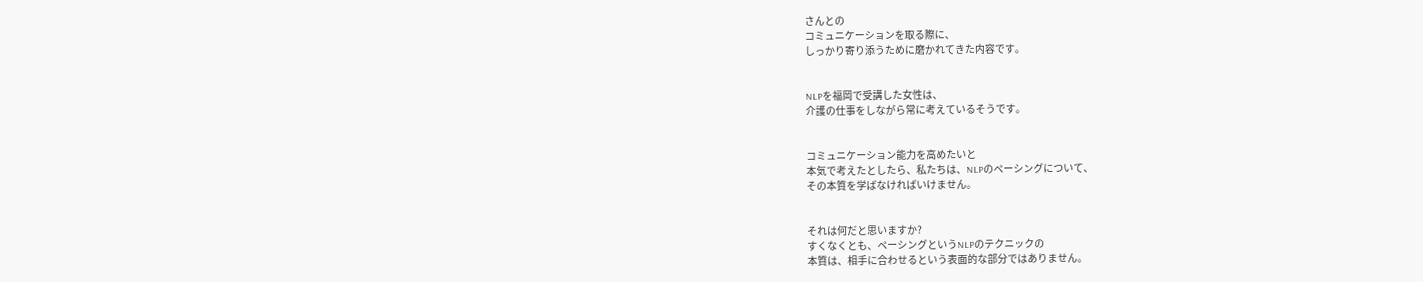さんとの
コミュニケーションを取る際に、
しっかり寄り添うために磨かれてきた内容です。


NLPを福岡で受講した女性は、
介護の仕事をしながら常に考えているそうです。


コミュニケーション能力を高めたいと
本気で考えたとしたら、私たちは、NLPのペーシングについて、
その本質を学ばなければいけません。


それは何だと思いますか?
すくなくとも、ペーシングというNLPのテクニックの
本質は、相手に合わせるという表面的な部分ではありません。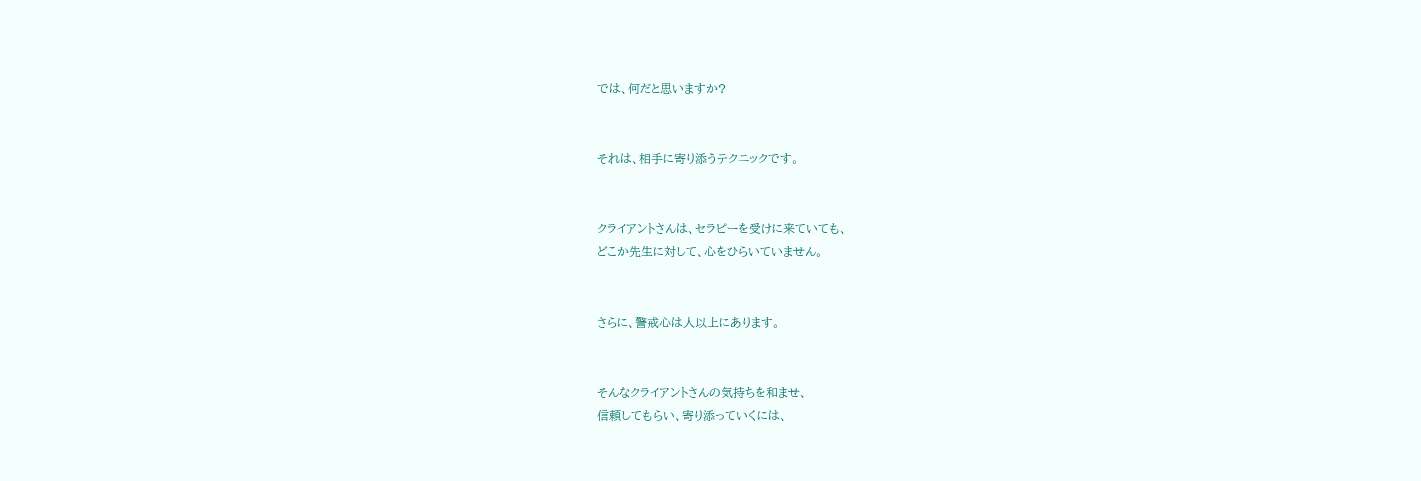では、何だと思いますか?


それは、相手に寄り添うテクニックです。


クライアントさんは、セラピーを受けに来ていても、
どこか先生に対して、心をひらいていません。


さらに、警戒心は人以上にあります。


そんなクライアントさんの気持ちを和ませ、
信頼してもらい、寄り添っていくには、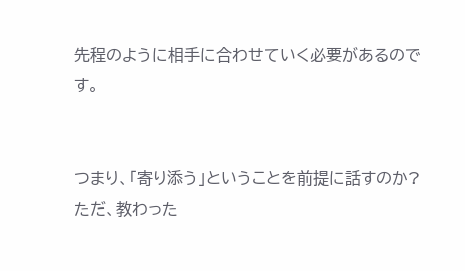先程のように相手に合わせていく必要があるのです。


つまり、「寄り添う」ということを前提に話すのか?
ただ、教わった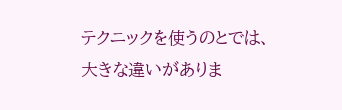テクニックを使うのとでは、
大きな違いがありま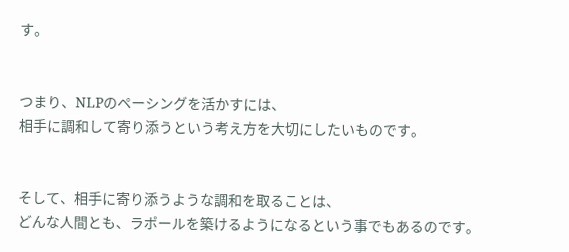す。


つまり、NLPのペーシングを活かすには、
相手に調和して寄り添うという考え方を大切にしたいものです。


そして、相手に寄り添うような調和を取ることは、
どんな人間とも、ラポールを築けるようになるという事でもあるのです。